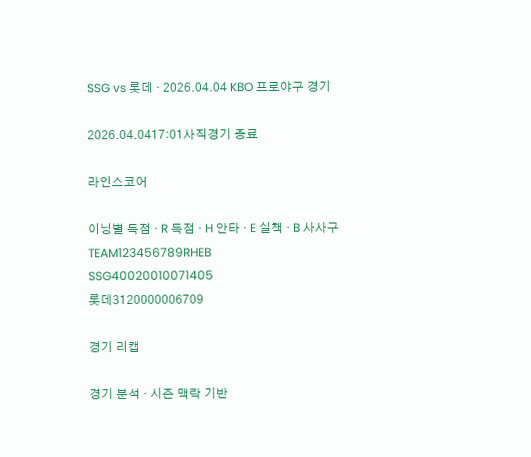SSG vs 롯데 · 2026.04.04 KBO 프로야구 경기

2026.04.0417:01사직경기 종료

라인스코어

이닝별 득점 · R 득점 · H 안타 · E 실책 · B 사사구
TEAM123456789RHEB
SSG40020010071405
롯데3120000006709

경기 리캡

경기 분석 · 시즌 맥락 기반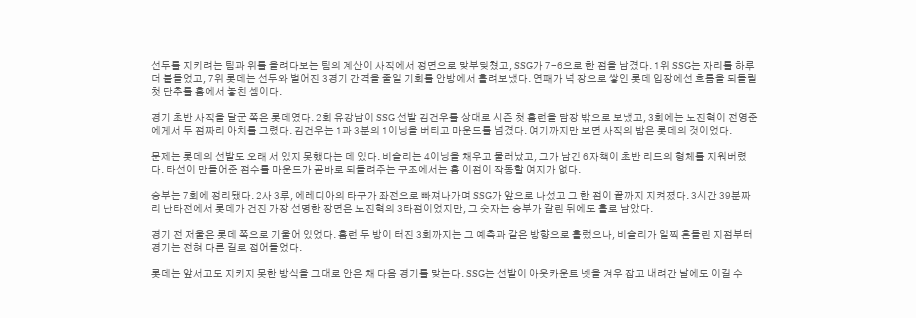선두를 지키려는 팀과 위를 올려다보는 팀의 계산이 사직에서 정면으로 맞부딪쳤고, SSG가 7-6으로 한 점을 남겼다. 1위 SSG는 자리를 하루 더 붙들었고, 7위 롯데는 선두와 벌어진 3경기 간격을 줄일 기회를 안방에서 흘려보냈다. 연패가 넉 장으로 쌓인 롯데 입장에선 흐름을 되돌릴 첫 단추를 홈에서 놓친 셈이다.

경기 초반 사직을 달군 쪽은 롯데였다. 2회 유강남이 SSG 선발 김건우를 상대로 시즌 첫 홈런을 담장 밖으로 보냈고, 3회에는 노진혁이 전영준에게서 두 점짜리 아치를 그렸다. 김건우는 1과 3분의 1이닝을 버티고 마운드를 넘겼다. 여기까지만 보면 사직의 밤은 롯데의 것이었다.

문제는 롯데의 선발도 오래 서 있지 못했다는 데 있다. 비슬리는 4이닝을 채우고 물러났고, 그가 남긴 6자책이 초반 리드의 형체를 지워버렸다. 타선이 만들어준 점수를 마운드가 곧바로 되돌려주는 구조에서는 홈 이점이 작동할 여지가 없다.

승부는 7회에 정리됐다. 2사 3루, 에레디아의 타구가 좌전으로 빠져나가며 SSG가 앞으로 나섰고 그 한 점이 끝까지 지켜졌다. 3시간 39분짜리 난타전에서 롯데가 건진 가장 선명한 장면은 노진혁의 3타점이었지만, 그 숫자는 승부가 갈린 뒤에도 홀로 남았다.

경기 전 저울은 롯데 쪽으로 기울어 있었다. 홈런 두 방이 터진 3회까지는 그 예측과 같은 방향으로 흘렀으나, 비슬리가 일찍 흔들린 지점부터 경기는 전혀 다른 길로 접어들었다.

롯데는 앞서고도 지키지 못한 방식을 그대로 안은 채 다음 경기를 맞는다. SSG는 선발이 아웃카운트 넷을 겨우 잡고 내려간 날에도 이길 수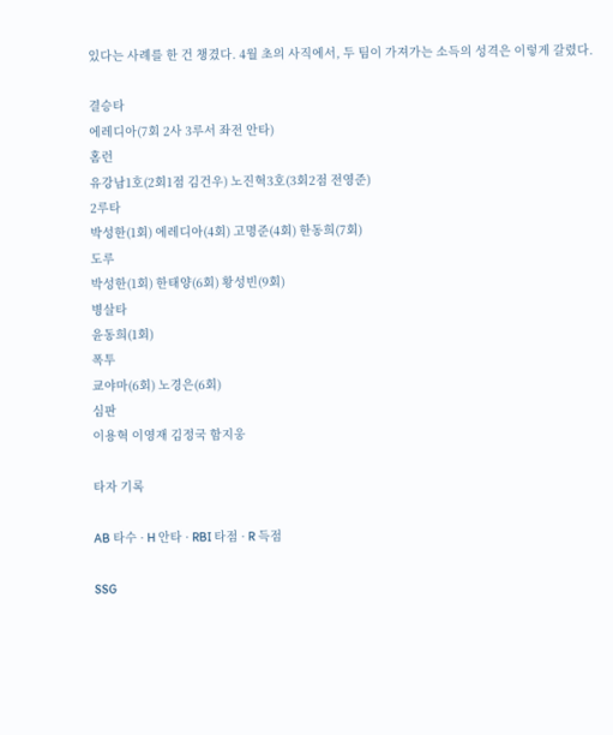있다는 사례를 한 건 챙겼다. 4월 초의 사직에서, 두 팀이 가져가는 소득의 성격은 이렇게 갈렸다.

결승타
에레디아(7회 2사 3루서 좌전 안타)
홈런
유강남1호(2회1점 김건우) 노진혁3호(3회2점 전영준)
2루타
박성한(1회) 에레디아(4회) 고명준(4회) 한동희(7회)
도루
박성한(1회) 한태양(6회) 황성빈(9회)
병살타
윤동희(1회)
폭투
쿄야마(6회) 노경은(6회)
심판
이용혁 이영재 김정국 함지웅

타자 기록

AB 타수 · H 안타 · RBI 타점 · R 득점

SSG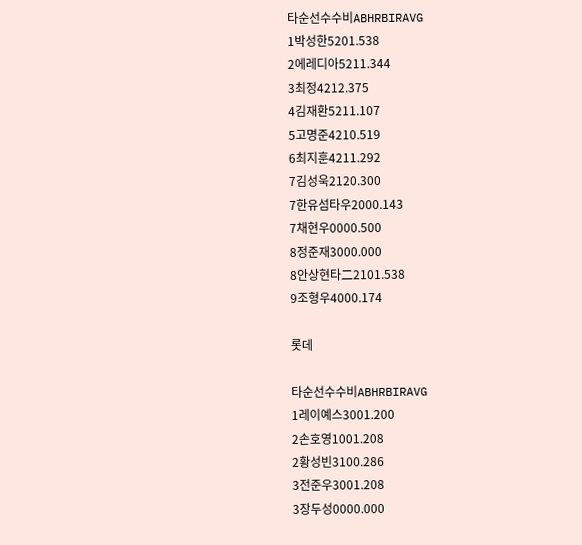타순선수수비ABHRBIRAVG
1박성한5201.538
2에레디아5211.344
3최정4212.375
4김재환5211.107
5고명준4210.519
6최지훈4211.292
7김성욱2120.300
7한유섬타우2000.143
7채현우0000.500
8정준재3000.000
8안상현타二2101.538
9조형우4000.174

롯데

타순선수수비ABHRBIRAVG
1레이예스3001.200
2손호영1001.208
2황성빈3100.286
3전준우3001.208
3장두성0000.000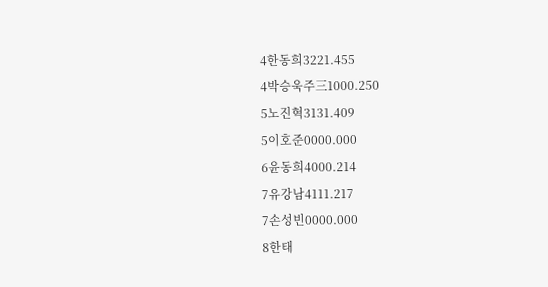4한동희3221.455
4박승욱주三1000.250
5노진혁3131.409
5이호준0000.000
6윤동희4000.214
7유강남4111.217
7손성빈0000.000
8한태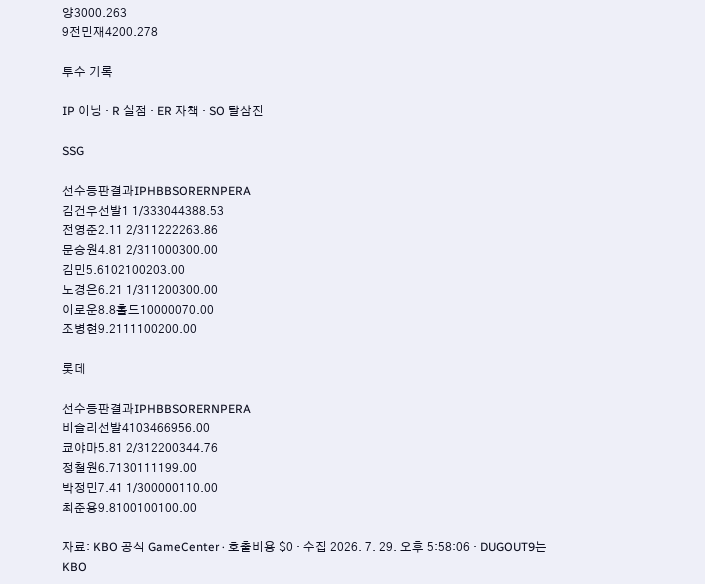양3000.263
9전민재4200.278

투수 기록

IP 이닝 · R 실점 · ER 자책 · SO 탈삼진

SSG

선수등판결과IPHBBSORERNPERA
김건우선발1 1/333044388.53
전영준2.11 2/311222263.86
문승원4.81 2/311000300.00
김민5.6102100203.00
노경은6.21 1/311200300.00
이로운8.8홀드10000070.00
조병현9.2111100200.00

롯데

선수등판결과IPHBBSORERNPERA
비슬리선발4103466956.00
쿄야마5.81 2/312200344.76
정철원6.7130111199.00
박정민7.41 1/300000110.00
최준용9.8100100100.00

자료: KBO 공식 GameCenter · 호출비용 $0 · 수집 2026. 7. 29. 오후 5:58:06 · DUGOUT9는 KBO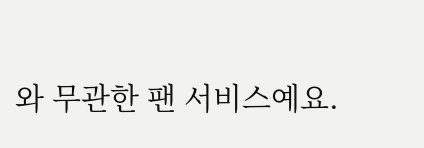와 무관한 팬 서비스예요.